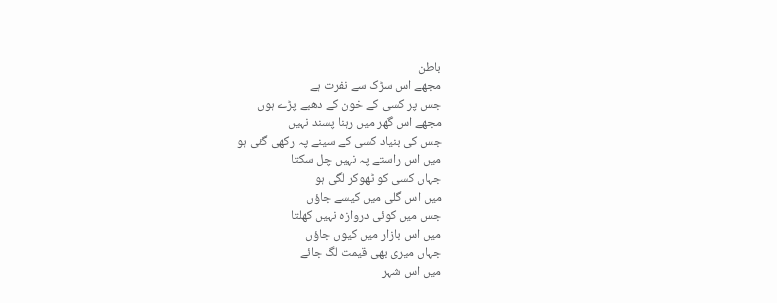باطن
مجھے اس سڑک سے نفرت ہے
جس پر کسی کے خون کے دھبے پڑے ہوں
مجھے اس گھر میں رہنا پسند نہیں
جس کی بنیاد کسی کے سینے پہ رکھی گئی ہو
میں اس راستے پہ نہیں چل سکتا
جہاں کسی کو ٹھوکر لگی ہو
میں اس گلی میں کیسے جاؤں
جس میں کوئی دروازہ نہیں کھلتا
میں اس بازار میں کیوں جاؤں
جہاں میری بھی قیمت لگ جائے
میں اس شہر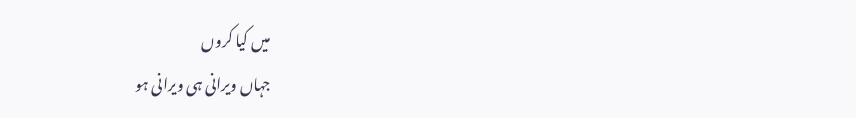میں کیا کروں
جہاں ویرانی ہی ویرانی ہو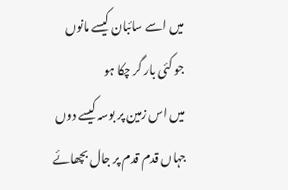میں اسے سائبان کیسے مانوں
جو کئی بار گر چکا ہو
میں اس زمین پر بوسہ کیسے دوں
جہاں قدم قدم پر جال بچھائے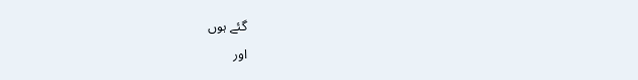گئے ہوں
اور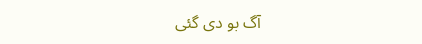آگ بو دی گئی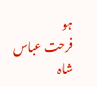ہو
فرحت عباس شاہ